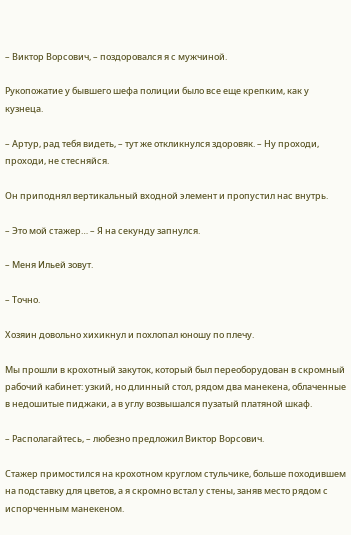– Виктор Ворсович, – поздоровался я с мужчиной.

Рукопожатие у бывшего шефа полиции было все еще крепким, как у кузнеца.

– Артур, рад тебя видеть, – тут же откликнулся здоровяк. – Ну проходи, проходи, не стесняйся.

Он приподнял вертикальный входной элемент и пропустил нас внутрь.

– Это мой стажер… – Я на секунду запнулся.

– Меня Ильей зовут.

– Точно.

Хозяин довольно хихикнул и похлопал юношу по плечу.

Мы прошли в крохотный закуток, который был переоборудован в скромный рабочий кабинет: узкий, но длинный стол, рядом два манекена, облаченные в недошитые пиджаки, а в углу возвышался пузатый платяной шкаф.

– Располагайтесь, – любезно предложил Виктор Ворсович.

Стажер примостился на крохотном круглом стульчике, больше походившем на подставку для цветов, а я скромно встал у стены, заняв место рядом с испорченным манекеном.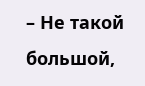– Не такой большой,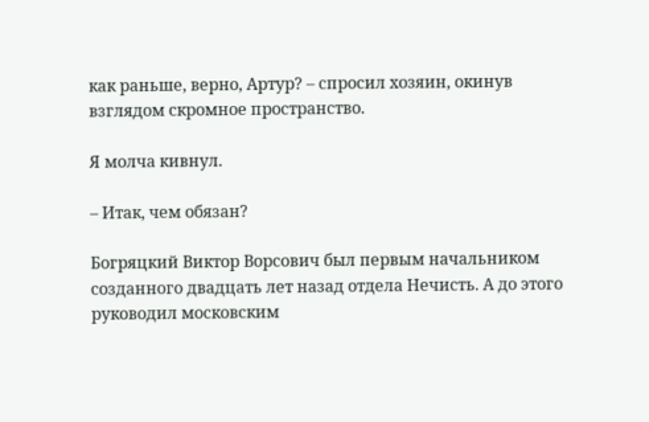как раньше, верно, Артур? – спросил хозяин, окинув взглядом скромное пространство.

Я молча кивнул.

– Итак, чем обязан?

Богряцкий Виктор Ворсович был первым начальником созданного двадцать лет назад отдела Нечисть. А до этого руководил московским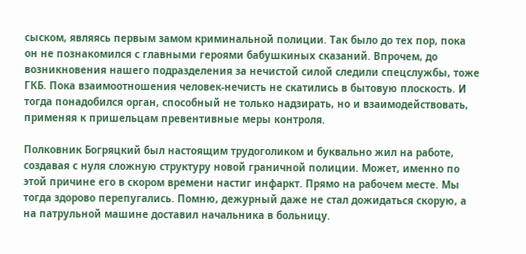сыском, являясь первым замом криминальной полиции. Так было до тех пор, пока он не познакомился с главными героями бабушкиных сказаний. Впрочем, до возникновения нашего подразделения за нечистой силой следили спецслужбы, тоже ГКБ. Пока взаимоотношения человек-нечисть не скатились в бытовую плоскость. И тогда понадобился орган, способный не только надзирать, но и взаимодействовать, применяя к пришельцам превентивные меры контроля.

Полковник Богряцкий был настоящим трудоголиком и буквально жил на работе, создавая с нуля сложную структуру новой граничной полиции. Может, именно по этой причине его в скором времени настиг инфаркт. Прямо на рабочем месте. Мы тогда здорово перепугались. Помню, дежурный даже не стал дожидаться скорую, а на патрульной машине доставил начальника в больницу.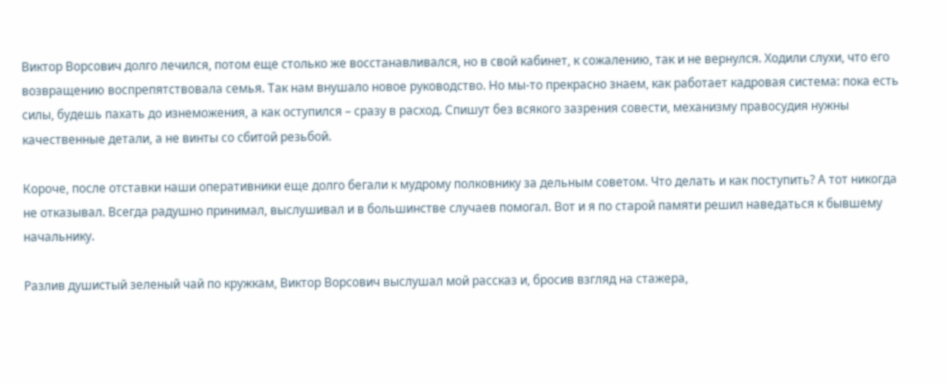Виктор Ворсович долго лечился, потом еще столько же восстанавливался, но в свой кабинет, к сожалению, так и не вернулся. Ходили слухи, что его возвращению воспрепятствовала семья. Так нам внушало новое руководство. Но мы-то прекрасно знаем, как работает кадровая система: пока есть силы, будешь пахать до изнеможения, а как оступился – сразу в расход. Спишут без всякого зазрения совести, механизму правосудия нужны качественные детали, а не винты со сбитой резьбой.

Короче, после отставки наши оперативники еще долго бегали к мудрому полковнику за дельным советом. Что делать и как поступить? А тот никогда не отказывал. Всегда радушно принимал, выслушивал и в большинстве случаев помогал. Вот и я по старой памяти решил наведаться к бывшему начальнику.

Разлив душистый зеленый чай по кружкам, Виктор Ворсович выслушал мой рассказ и, бросив взгляд на стажера,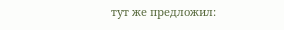тут же предложил: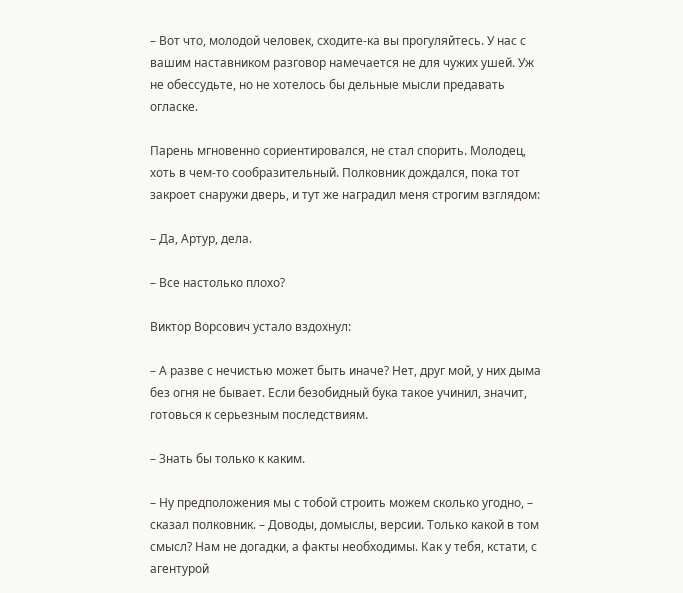– Вот что, молодой человек, сходите-ка вы прогуляйтесь. У нас с вашим наставником разговор намечается не для чужих ушей. Уж не обессудьте, но не хотелось бы дельные мысли предавать огласке.

Парень мгновенно сориентировался, не стал спорить. Молодец, хоть в чем-то сообразительный. Полковник дождался, пока тот закроет снаружи дверь, и тут же наградил меня строгим взглядом:

– Да, Артур, дела.

– Все настолько плохо?

Виктор Ворсович устало вздохнул:

– А разве с нечистью может быть иначе? Нет, друг мой, у них дыма без огня не бывает. Если безобидный бука такое учинил, значит, готовься к серьезным последствиям.

– Знать бы только к каким.

– Ну предположения мы с тобой строить можем сколько угодно, – сказал полковник. – Доводы, домыслы, версии. Только какой в том смысл? Нам не догадки, а факты необходимы. Как у тебя, кстати, с агентурой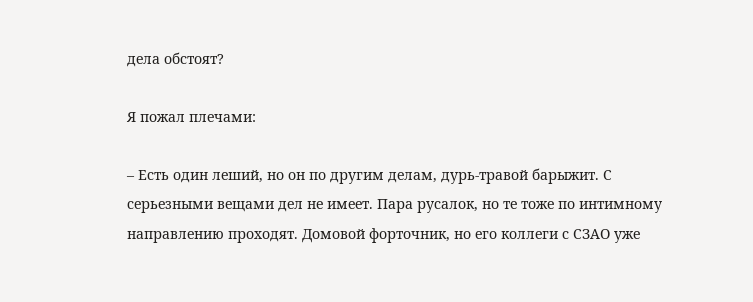дела обстоят?

Я пожал плечами:

– Есть один леший, но он по другим делам, дурь-травой барыжит. С серьезными вещами дел не имеет. Пара русалок, но те тоже по интимному направлению проходят. Домовой форточник, но его коллеги с СЗАО уже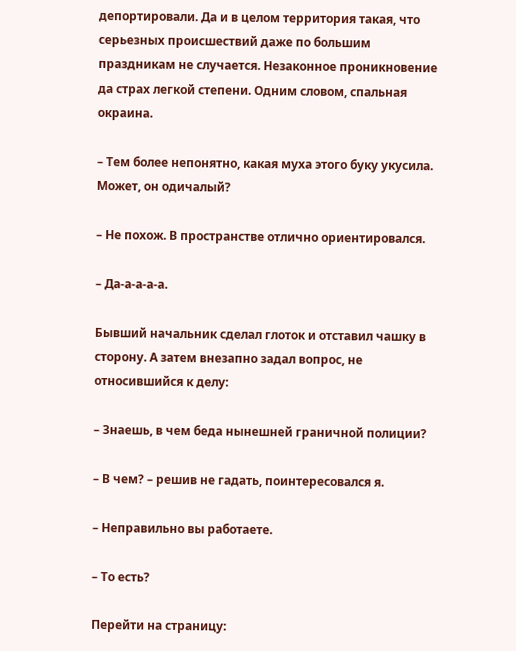депортировали. Да и в целом территория такая, что серьезных происшествий даже по большим праздникам не случается. Незаконное проникновение да страх легкой степени. Одним словом, спальная окраина.

– Тем более непонятно, какая муха этого буку укусила. Может, он одичалый?

– Не похож. В пространстве отлично ориентировался.

– Да-а-а-а-а.

Бывший начальник сделал глоток и отставил чашку в сторону. А затем внезапно задал вопрос, не относившийся к делу:

– Знаешь, в чем беда нынешней граничной полиции?

– В чем? – решив не гадать, поинтересовался я.

– Неправильно вы работаете.

– То есть?

Перейти на страницу: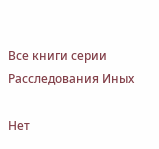Все книги серии Расследования Иных

Нет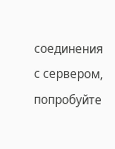соединения с сервером, попробуйте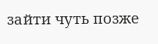зайти чуть позже